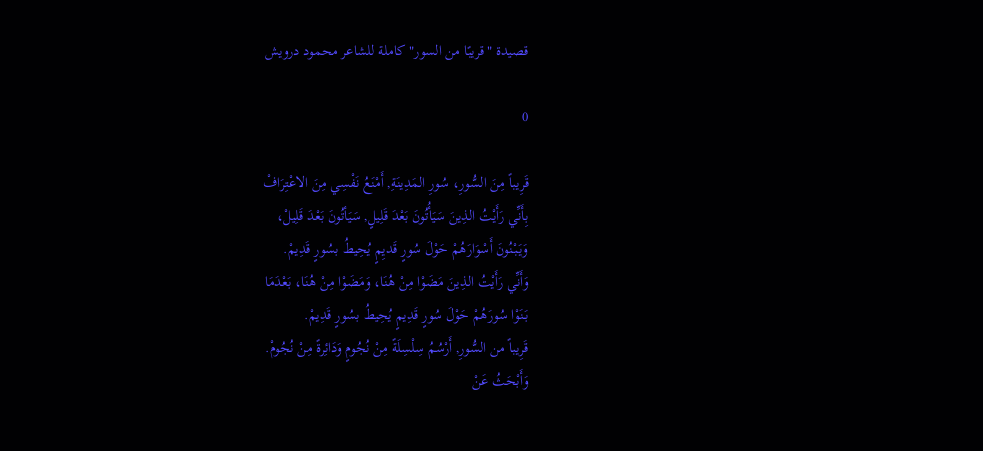قصيدة "قريبًا من السور" كاملة للشاعر محمود درويش

0

قَرِيباً مِنَ السُّورِ، سُورِ المَدِينَةِ, أَمْنَعُ نَفْسِي مِنَ الاعْتِرَافْ
بِأَنِّي رَأَيْتُ الذِينَ سَيَأُتُونَ بَعْدَ قَلِيلٍ, سَيَأتُونَ بَعْدَ قَلِيلْ،
وَيَبْنُونَ أَسْوَارَهُمْ حَوْلَ سُورٍ قَديِمٍ يُحِيطُ بسُورٍ قَدِيمْ.
وَأَنِّي رَأَيْتُ الذِينَ مَضَوْا مِنْ هُنَا، وَمَضَوْا مِنْ هُنَا، بَعْدَمَا
بَنَوْا سُورَهُمْ حَوْلَ سُورٍ قَدِيمٍ يُحِيطُ بسُورٍ قَدِيمْ.
قَرِيباً من السُّورِ, أَرْسُمُ سِلْسِلَةً مِنْ نُجُومٍ وَدَائِرةً مِنْ نُجُومْ.
وَأَبْحَثُ عَنْ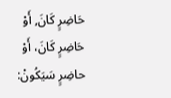حَاضِرٍ كَانَ, أَوْ حَاضِرٍ كَانَ، أَوْ حاضِرٍ سَيَكُونْ: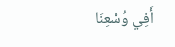أَفِي وُسْعِنَا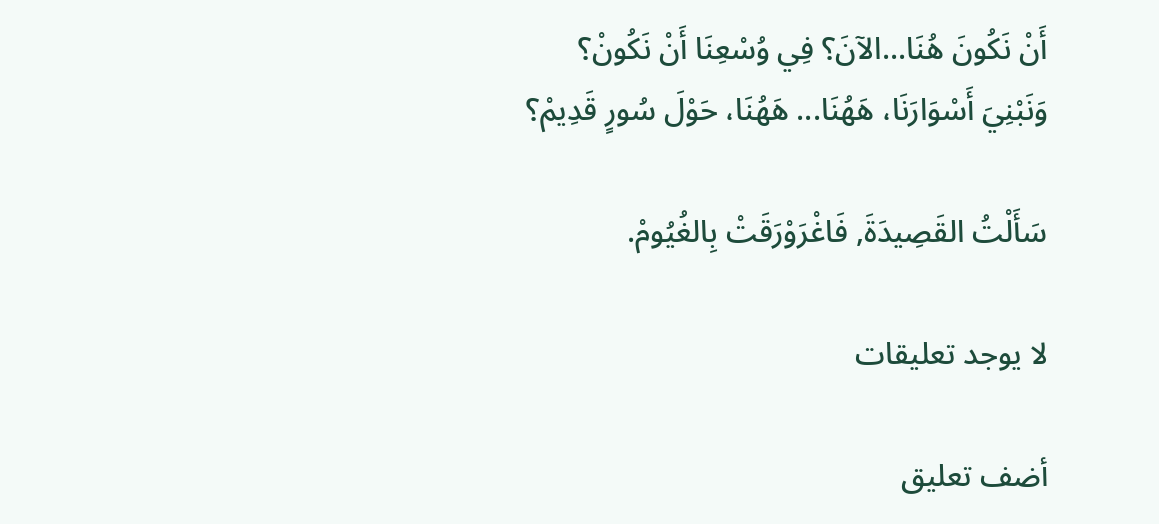أَنْ نَكُونَ هُنَا...الآنَ؟ فِي وُسْعِنَا أَنْ نَكُونْ؟
وَنَبْنِيَ أَسْوَارَنَا، هَهُنَا... هَهُنَا، حَوْلَ سُورٍ قَدِيمْ؟

سَأَلْتُ القَصِيدَةَ, فَاغْرَوْرَقَتْ بِالغُيُومْ.

لا يوجد تعليقات

أضف تعليق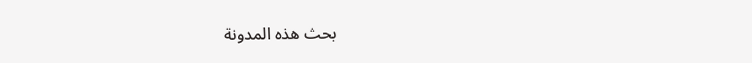بحث هذه المدونة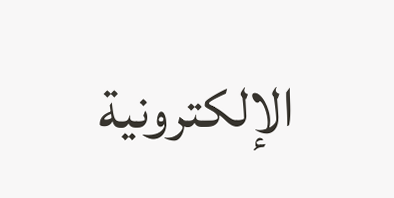الإلكترونية